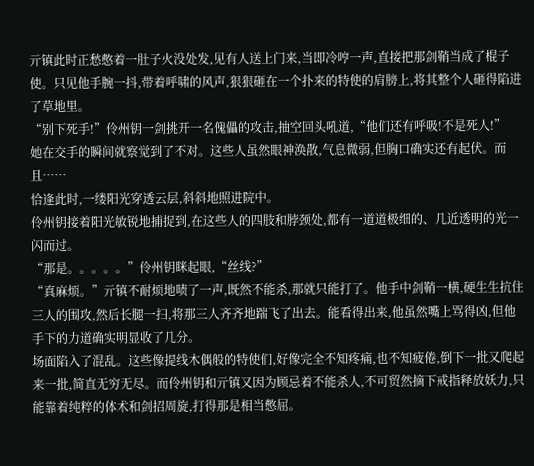亓镇此时正愁憋着一肚子火没处发,见有人送上门来,当即冷哼一声,直接把那剑鞘当成了棍子使。只见他手腕一抖,带着呼啸的风声,狠狠砸在一个扑来的特使的肩膀上,将其整个人砸得陷进了草地里。
“别下死手!”伶州钥一剑挑开一名傀儡的攻击,抽空回头吼道,“他们还有呼吸!不是死人!”
她在交手的瞬间就察觉到了不对。这些人虽然眼神涣散,气息微弱,但胸口确实还有起伏。而且……
恰逢此时,一缕阳光穿透云层,斜斜地照进院中。
伶州钥接着阳光敏锐地捕捉到,在这些人的四肢和脖颈处,都有一道道极细的、几近透明的光一闪而过。
“那是。。。。。”伶州钥眯起眼,“丝线?”
“真麻烦。”亓镇不耐烦地啧了一声,既然不能杀,那就只能打了。他手中剑鞘一横,硬生生抗住三人的围攻,然后长腿一扫,将那三人齐齐地踹飞了出去。能看得出来,他虽然嘴上骂得凶,但他手下的力道确实明显收了几分。
场面陷入了混乱。这些像提线木偶般的特使们,好像完全不知疼痛,也不知疲倦,倒下一批又爬起来一批,简直无穷无尽。而伶州钥和亓镇又因为顾忌着不能杀人,不可贸然摘下戒指释放妖力,只能靠着纯粹的体术和剑招周旋,打得那是相当憋屈。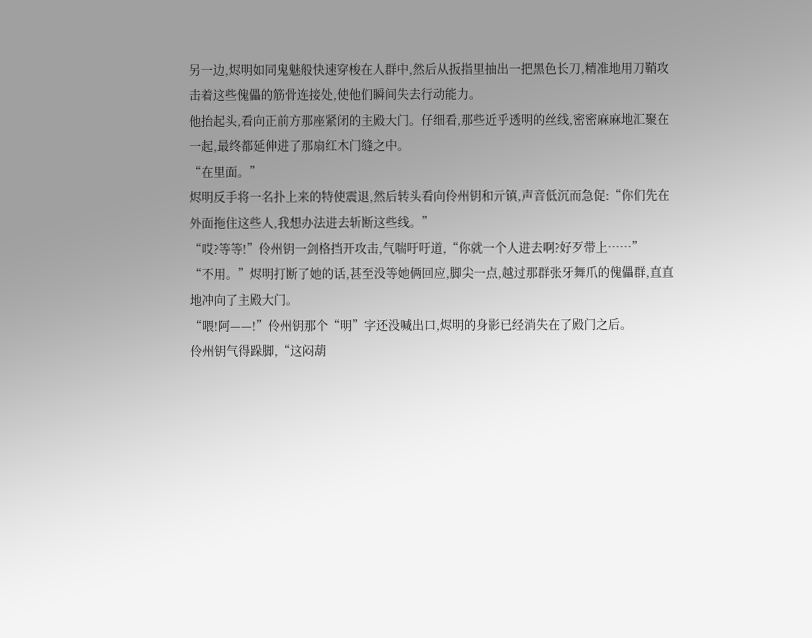另一边,烬明如同鬼魅般快速穿梭在人群中,然后从扳指里抽出一把黑色长刀,精准地用刀鞘攻击着这些傀儡的筋骨连接处,使他们瞬间失去行动能力。
他抬起头,看向正前方那座紧闭的主殿大门。仔细看,那些近乎透明的丝线,密密麻麻地汇聚在一起,最终都延伸进了那扇红木门缝之中。
“在里面。”
烬明反手将一名扑上来的特使震退,然后转头看向伶州钥和亓镇,声音低沉而急促:“你们先在外面拖住这些人,我想办法进去斩断这些线。”
“哎?等等!”伶州钥一剑格挡开攻击,气喘吁吁道,“你就一个人进去啊?好歹带上……”
“不用。”烬明打断了她的话,甚至没等她俩回应,脚尖一点,越过那群张牙舞爪的傀儡群,直直地冲向了主殿大门。
“喂!阿——!”伶州钥那个“明”字还没喊出口,烬明的身影已经消失在了殿门之后。
伶州钥气得跺脚,“这闷葫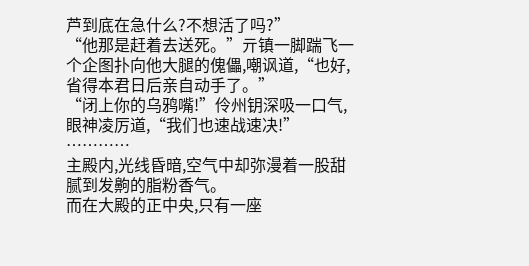芦到底在急什么?不想活了吗?”
“他那是赶着去送死。”亓镇一脚踹飞一个企图扑向他大腿的傀儡,嘲讽道,“也好,省得本君日后亲自动手了。”
“闭上你的乌鸦嘴!”伶州钥深吸一口气,眼神凌厉道,“我们也速战速决!”
…………
主殿内,光线昏暗,空气中却弥漫着一股甜腻到发齁的脂粉香气。
而在大殿的正中央,只有一座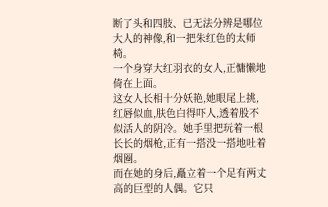断了头和四肢、已无法分辨是哪位大人的神像,和一把朱红色的太师椅。
一个身穿大红羽衣的女人,正慵懒地倚在上面。
这女人长相十分妖艳,她眼尾上挑,红唇似血,肤色白得吓人,透着股不似活人的阴冷。她手里把玩着一根长长的烟枪,正有一搭没一搭地吐着烟圈。
而在她的身后,矗立着一个足有两丈高的巨型的人偶。它只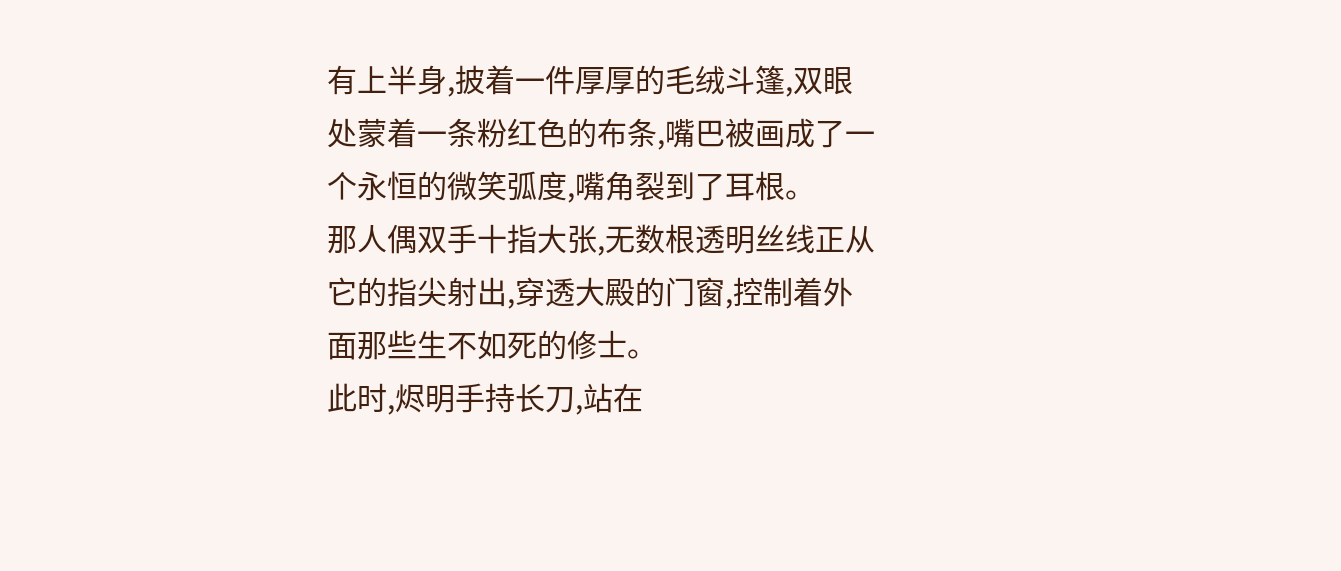有上半身,披着一件厚厚的毛绒斗篷,双眼处蒙着一条粉红色的布条,嘴巴被画成了一个永恒的微笑弧度,嘴角裂到了耳根。
那人偶双手十指大张,无数根透明丝线正从它的指尖射出,穿透大殿的门窗,控制着外面那些生不如死的修士。
此时,烬明手持长刀,站在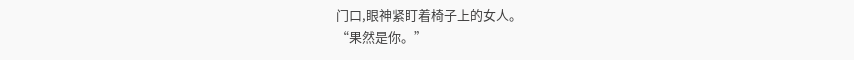门口,眼神紧盯着椅子上的女人。
“果然是你。”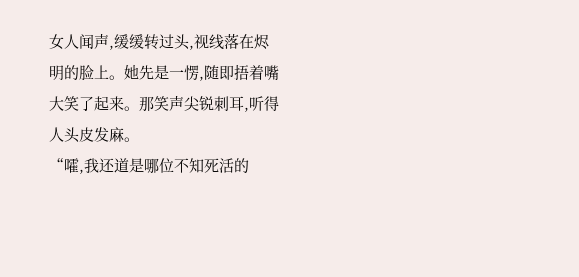女人闻声,缓缓转过头,视线落在烬明的脸上。她先是一愣,随即捂着嘴大笑了起来。那笑声尖锐刺耳,听得人头皮发麻。
“嚯,我还道是哪位不知死活的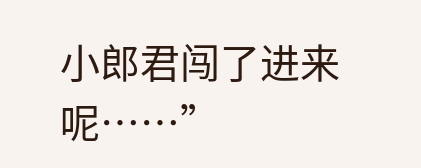小郎君闯了进来呢……”